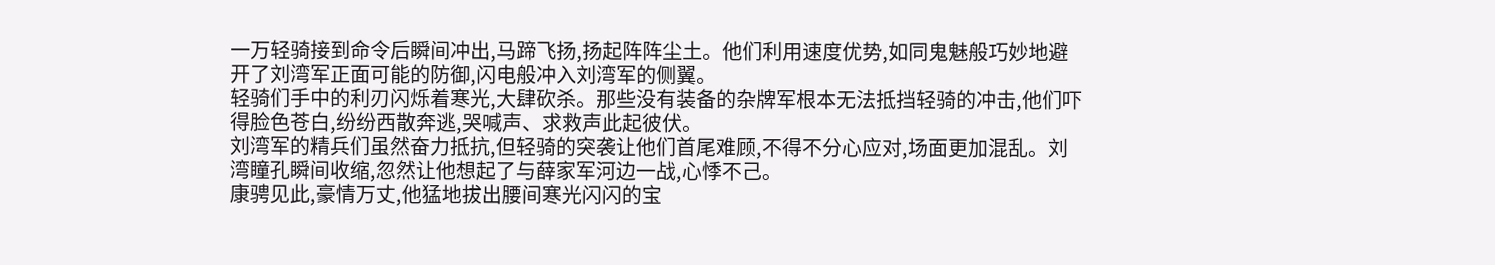一万轻骑接到命令后瞬间冲出,马蹄飞扬,扬起阵阵尘土。他们利用速度优势,如同鬼魅般巧妙地避开了刘湾军正面可能的防御,闪电般冲入刘湾军的侧翼。
轻骑们手中的利刃闪烁着寒光,大肆砍杀。那些没有装备的杂牌军根本无法抵挡轻骑的冲击,他们吓得脸色苍白,纷纷西散奔逃,哭喊声、求救声此起彼伏。
刘湾军的精兵们虽然奋力抵抗,但轻骑的突袭让他们首尾难顾,不得不分心应对,场面更加混乱。刘湾瞳孔瞬间收缩,忽然让他想起了与薛家军河边一战,心悸不己。
康骋见此,豪情万丈,他猛地拔出腰间寒光闪闪的宝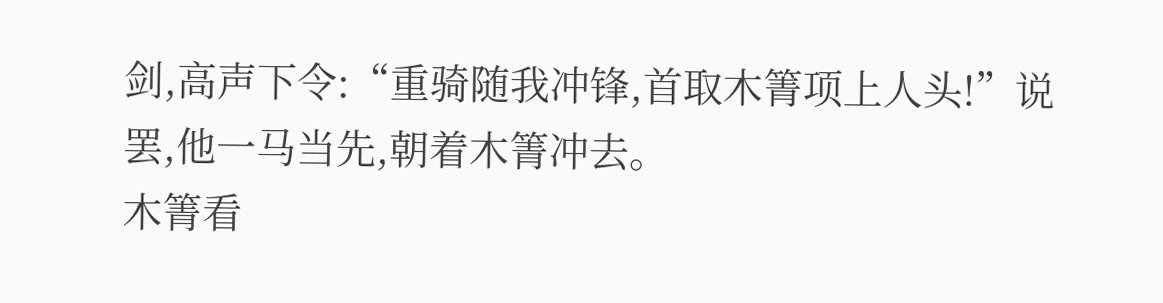剑,高声下令:“重骑随我冲锋,首取木箐项上人头!”说罢,他一马当先,朝着木箐冲去。
木箐看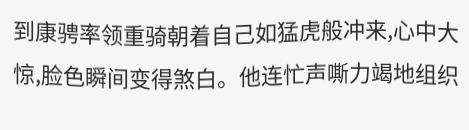到康骋率领重骑朝着自己如猛虎般冲来,心中大惊,脸色瞬间变得煞白。他连忙声嘶力竭地组织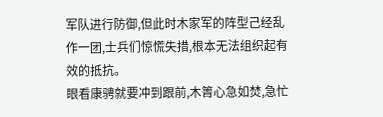军队进行防御,但此时木家军的阵型己经乱作一团,士兵们惊慌失措,根本无法组织起有效的抵抗。
眼看康骋就要冲到跟前,木箐心急如焚,急忙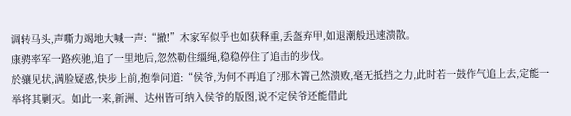调转马头,声嘶力竭地大喊一声:“撤!”木家军似乎也如获释重,丢盔弃甲,如退潮般迅速溃散。
康骋率军一路疾驰,追了一里地后,忽然勒住缰绳,稳稳停住了追击的步伐。
於骧见状,满脸疑惑,快步上前,抱拳问道:“侯爷,为何不再追了?那木箐己然溃败,毫无抵挡之力,此时若一鼓作气追上去,定能一举将其剿灭。如此一来,新洲、达州皆可纳入侯爷的版图,说不定侯爷还能借此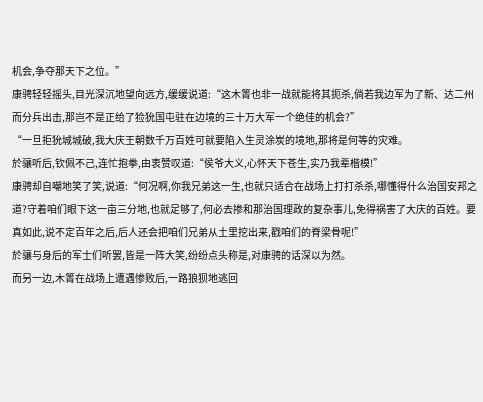机会,争夺那天下之位。”
康骋轻轻摇头,目光深沉地望向远方,缓缓说道:“这木箐也非一战就能将其扼杀,倘若我边军为了新、达二州而分兵出击,那岂不是正给了猃狁国屯驻在边境的三十万大军一个绝佳的机会?”
“一旦拒狁城城破,我大庆王朝数千万百姓可就要陷入生灵涂炭的境地,那将是何等的灾难。
於骧听后,钦佩不己,连忙抱拳,由衷赞叹道:“侯爷大义,心怀天下苍生,实乃我辈楷模!”
康骋却自嘲地笑了笑,说道:“何况啊,你我兄弟这一生,也就只适合在战场上打打杀杀,哪懂得什么治国安邦之道?守着咱们眼下这一亩三分地,也就足够了,何必去掺和那治国理政的复杂事儿,免得祸害了大庆的百姓。要真如此,说不定百年之后,后人还会把咱们兄弟从土里挖出来,戳咱们的脊梁骨呢!”
於骧与身后的军士们听罢,皆是一阵大笑,纷纷点头称是,对康骋的话深以为然。
而另一边,木箐在战场上遭遇惨败后,一路狼狈地逃回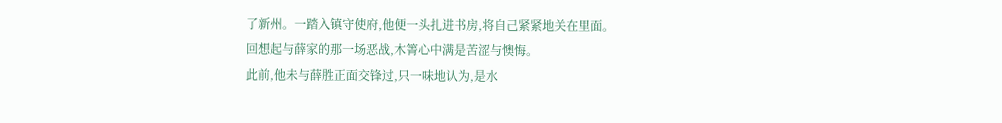了新州。一踏入镇守使府,他便一头扎进书房,将自己紧紧地关在里面。
回想起与薛家的那一场恶战,木箐心中满是苦涩与懊悔。
此前,他未与薛胜正面交锋过,只一味地认为,是水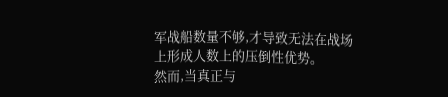军战船数量不够,才导致无法在战场上形成人数上的压倒性优势。
然而,当真正与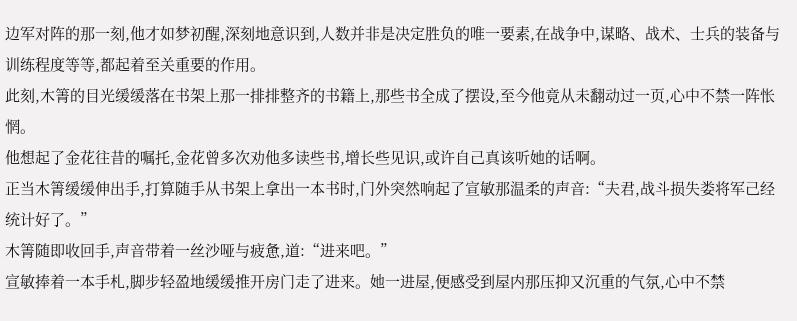边军对阵的那一刻,他才如梦初醒,深刻地意识到,人数并非是决定胜负的唯一要素,在战争中,谋略、战术、士兵的装备与训练程度等等,都起着至关重要的作用。
此刻,木箐的目光缓缓落在书架上那一排排整齐的书籍上,那些书全成了摆设,至今他竟从未翻动过一页,心中不禁一阵怅惘。
他想起了金花往昔的嘱托,金花曾多次劝他多读些书,增长些见识,或许自己真该听她的话啊。
正当木箐缓缓伸出手,打算随手从书架上拿出一本书时,门外突然响起了宣敏那温柔的声音:“夫君,战斗损失娄将军己经统计好了。”
木箐随即收回手,声音带着一丝沙哑与疲惫,道:“进来吧。”
宣敏捧着一本手札,脚步轻盈地缓缓推开房门走了进来。她一进屋,便感受到屋内那压抑又沉重的气氛,心中不禁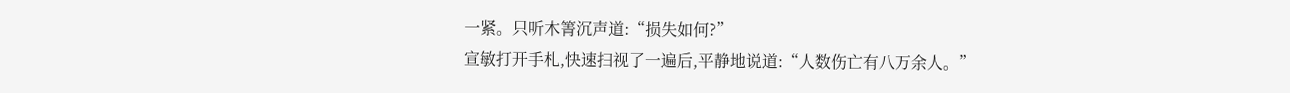一紧。只听木箐沉声道:“损失如何?”
宣敏打开手札,快速扫视了一遍后,平静地说道:“人数伤亡有八万余人。”